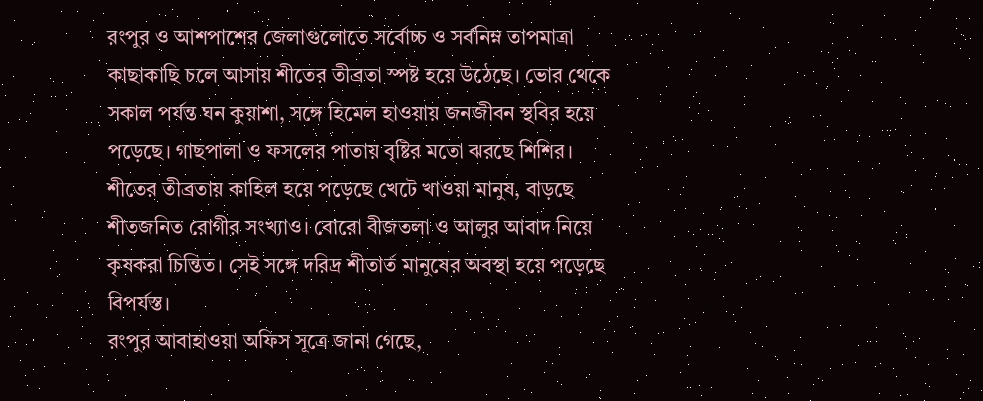রংপুর ও আশপাশের জেলাগুলোতে সর্বোচ্চ ও সর্বনিম্ন তাপমাত্রা কাছাকাছি চলে আসায় শীতের তীব্রতা স্পষ্ট হয়ে উঠেছে। ভোর থেকে সকাল পর্যন্ত ঘন কুয়াশা, সঙ্গে হিমেল হাওয়ায় জনজীবন স্থবির হয়ে পড়েছে। গাছপালা ও ফসলের পাতায় বৃষ্টির মতো ঝরছে শিশির।
শীতের তীব্রতায় কাহিল হয়ে পড়েছে খেটে খাওয়া মানুষ, বাড়ছে শীতজনিত রোগীর সংখ্যাও। বোরো বীজতলা ও আলুর আবাদ নিয়ে কৃষকরা চিন্তিত। সেই সঙ্গে দরিদ্র শীতার্ত মানুষের অবস্থা হয়ে পড়েছে বিপর্যস্ত।
রংপুর আবাহাওয়া অফিস সূত্রে জানা গেছে,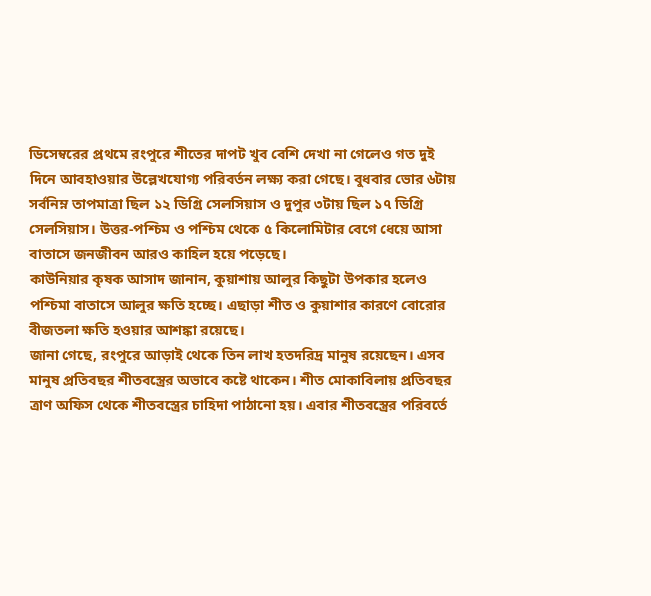ডিসেম্বরের প্রথমে রংপুরে শীতের দাপট খুব বেশি দেখা না গেলেও গত দুই দিনে আবহাওয়ার উল্লেখযোগ্য পরিবর্তন লক্ষ্য করা গেছে। বুধবার ভোর ৬টায় সর্বনিম্ন তাপমাত্রা ছিল ১২ ডিগ্রি সেলসিয়াস ও দুপুর ৩টায় ছিল ১৭ ডিগ্রি সেলসিয়াস। উত্তর-পশ্চিম ও পশ্চিম থেকে ৫ কিলোমিটার বেগে ধেয়ে আসা বাতাসে জনজীবন আরও কাহিল হয়ে পড়েছে।
কাউনিয়ার কৃষক আসাদ জানান, কুয়াশায় আলুর কিছুটা উপকার হলেও পশ্চিমা বাতাসে আলুর ক্ষতি হচ্ছে। এছাড়া শীত ও কুয়াশার কারণে বোরোর বীজতলা ক্ষতি হওয়ার আশঙ্কা রয়েছে।
জানা গেছে, রংপুরে আড়াই থেকে তিন লাখ হতদরিদ্র মানুষ রয়েছেন। এসব মানুষ প্রতিবছর শীতবস্ত্রের অভাবে কষ্টে থাকেন। শীত মোকাবিলায় প্রতিবছর ত্রাণ অফিস থেকে শীতবস্ত্রের চাহিদা পাঠানো হয়। এবার শীতবস্ত্রের পরিবর্তে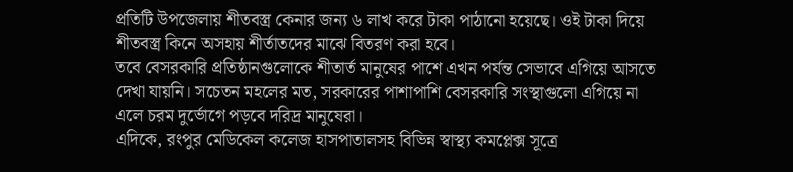প্রতিটি উপজেলায় শীতবস্ত্র কেনার জন্য ৬ লাখ করে টাকা পাঠানো হয়েছে। ওই টাকা দিয়ে শীতবস্ত্র কিনে অসহায় শীর্তাতদের মাঝে বিতরণ করা হবে।
তবে বেসরকারি প্রতিষ্ঠানগুলোকে শীতার্ত মানুষের পাশে এখন পর্যন্ত সেভাবে এগিয়ে আসতে দেখা যায়নি। সচেতন মহলের মত, সরকারের পাশাপাশি বেসরকারি সংস্থাগুলো এগিয়ে না এলে চরম দুর্ভোগে পড়বে দরিদ্র মানুষেরা।
এদিকে, রংপুর মেডিকেল কলেজ হাসপাতালসহ বিভিন্ন স্বাস্থ্য কমপ্লেক্স সূত্রে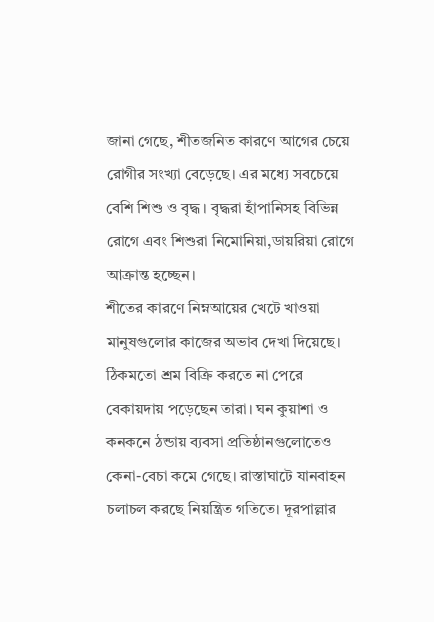জানা গেছে, শীতজনিত কারণে আগের চেয়ে রোগীর সংখ্যা বেড়েছে। এর মধ্যে সবচেয়ে বেশি শিশু ও বৃদ্ধ। বৃদ্ধরা হাঁপানিসহ বিভিন্ন রোগে এবং শিশুরা নিমোনিয়া,ডায়রিয়া রোগে আক্রান্ত হচ্ছেন।
শীতের কারণে নিম্নআয়ের খেটে খাওয়া মানুষগুলোর কাজের অভাব দেখা দিয়েছে। ঠিকমতো শ্রম বিক্রি করতে না পেরে বেকায়দায় পড়েছেন তারা। ঘন কুয়াশা ও কনকনে ঠন্ডায় ব্যবসা প্রতিষ্ঠানগুলোতেও কেনা-বেচা কমে গেছে। রাস্তাঘাটে যানবাহন চলাচল করছে নিয়ন্ত্রিত গতিতে। দূরপাল্লার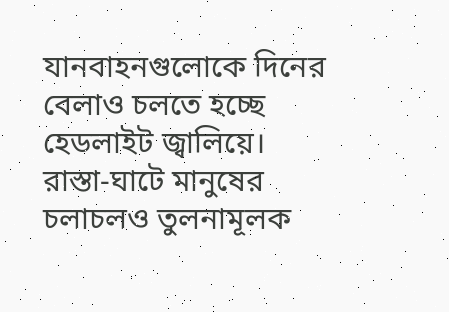যানবাহনগুলোকে দিনের বেলাও চলতে হচ্ছে হেডলাইট জ্বালিয়ে। রাস্তা-ঘাটে মানুষের চলাচলও তুলনামূলক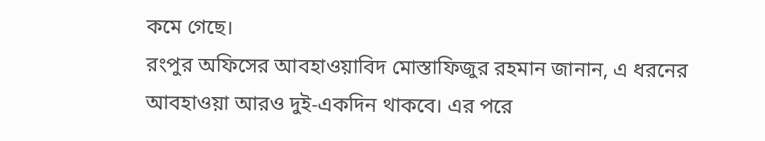কমে গেছে।
রংপুর অফিসের আবহাওয়াবিদ মোস্তাফিজুর রহমান জানান, এ ধরনের আবহাওয়া আরও দুই-একদিন থাকবে। এর পরে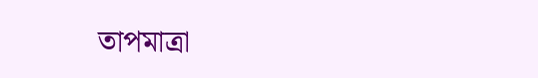তাপমাত্রা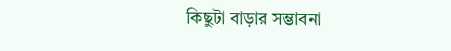কিছুটা বাড়ার সম্ভাবনা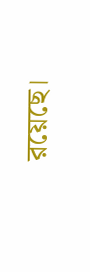রয়েছে।